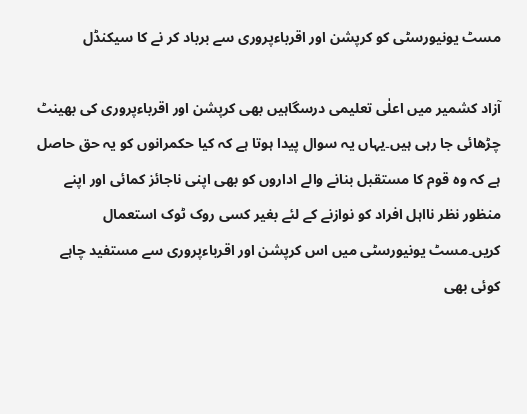مسٹ یونیورسٹی کو کرپشن اور اقرباءپروری سے برباد کر نے کا سیکنڈل

آزاد کشمیر میں اعلٰی تعلیمی درسگاہیں بھی کرپشن اور اقرباءپروری کی بھینٹ چڑھائی جا رہی ہیں۔یہاں یہ سوال پیدا ہوتا ہے کہ کیا حکمرانوں کو یہ حق حاصل ہے کہ وہ قوم کا مستقبل بنانے والے اداروں کو بھی اپنی ناجائز کمائی اور اپنے منظور نظر نااہل افراد کو نوازنے کے لئے بغیر کسی روک ٹوک استعمال کریں۔مسٹ یونیورسٹی میں اس کرپشن اور اقرباءپروری سے مستفید چاہے کوئی بھی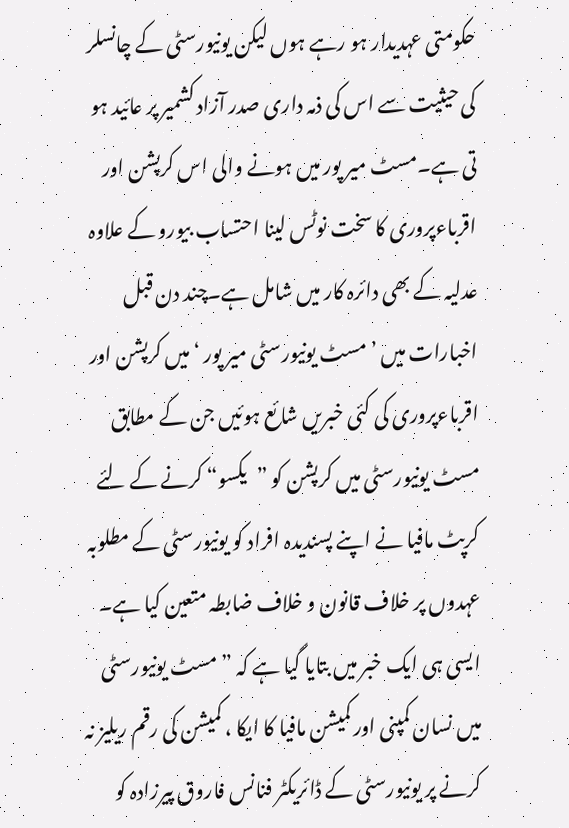حکومتی عہدیدار ہو رہے ہوں لیکن یونیورسٹی کے چانسلر کی حیثیت سے اس کی ذمہ داری صدر آزاد کشمیر پر عائید ہو تی ہے۔مسٹ میر پور میں ہونے والی اس کرپشن اور اقرباءپروری کا سخت نوٹس لینا احتساب بیورو کے علاوہ عدلیہ کے بھی دائرہ کار میں شامل ہے۔چند دن قبل اخبارات میں ’مسٹ یونیورسٹی میر پور ‘ میں کرپشن اور اقرباءپروری کی کئی خبریں شائع ہوئیں جن کے مطابق مسٹ یونیورسٹی میں کرپشن کو ”یکسو“ کرنے کے لئے کرپٹ مافیا نے اپنے پسندیدہ افراد کو یونیورسٹی کے مطلوبہ عہدوں پر خلاف قانون و خلاف ضابطہ متعین کیا ہے۔ ایسی ہی ایک خبر میں بتایا گیا ہے کہ ”مسٹ یونیورسٹی میں نسان کمپنی اور کمیشن مافیا کا ایکا ، کمیشن کی رقم ریلیز نہ کرنے پر یونیورسٹی کے ڈائریکٹر فنانس فاروق پیرزادہ کو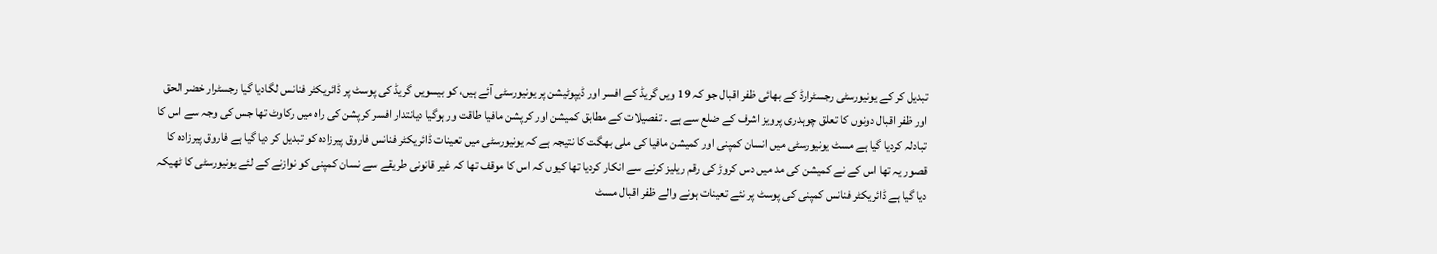تبدیل کر کے یونیورسٹی رجسٹرارڈ کے بھائی ظفر اقبال جو کہ 19 ویں گریڈ کے افسر اور ڈیپوٹیشن پر یونیورسٹی آئے ہیں، کو بیسویں گریڈ کی پوسٹ پر ڈائریکٹر فنانس لگادیا گیا رجسٹرار خضر الحق اور ظفر اقبال دونوں کا تعلق چوہدری پرویز اشرف کے ضلع سے ہے ۔ تفصیلات کے مطابق کمیشن اور کرپشن مافیا طاقت ور ہوگیا دیانتدار افسر کرپشن کی راہ میں رکاوٹ تھا جس کی وجہ سے اس کا تبادلہ کردیا گیا ہے مسٹ یونیورسٹی میں انسان کمپنی اور کمیشن مافیا کی ملی بھگت کا نتیجہ ہے کہ یونیورسٹی میں تعینات ڈائریکٹر فنانس فاروق پیرزادہ کو تبدیل کر دیا گیا ہے فاروق پیرزادہ کا قصور یہ تھا اس کے نے کمیشن کی مد میں دس کروڑ کی رقم ریلیز کرنے سے انکار کردیا تھا کیوں کہ اس کا موقف تھا کہ غیر قانونی طریقے سے نسان کمپنی کو نوازنے کے لئے یونیورسٹی کا ٹھیکہ دیا گیا ہے ڈائریکٹر فنانس کمپنی کی پوسٹ پر نئے تعینات ہونے والے ظفر اقبال مسٹ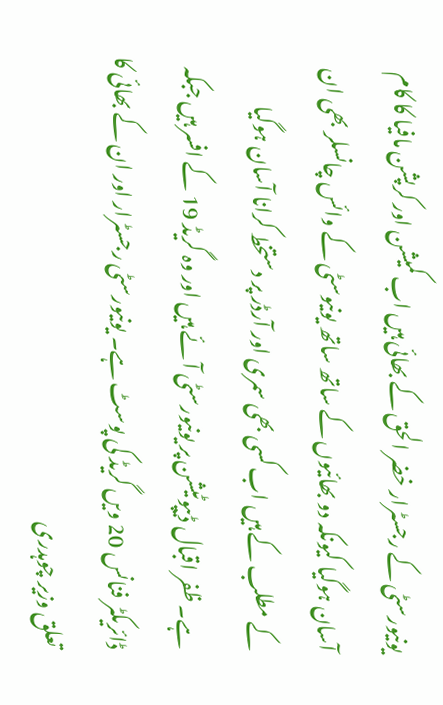یونیورسٹی کے رجسٹرار خضر الحق کے بھائی ہیں اب کمیشن اور کرپشن مافیا کا کام آسان ہوگیا کیونکہ دو بھائیوں کے ساتھ ساتھ یونیوسٹی کے وائس چانسلر بھی ان کے مطلب کے ہیں اب کسی بھی سمری اور آرڈر پر دستخط کرانا آسان ہوگیا ہے۔ ظفر اقبال ڈیپوٹیشن پر یونیورسٹی آئے ہیں اور وہ گریڈ 19 کے افسر ہیں جبکہ ڈائریکٹر فنانس 20 ویں گریڈ کی پوسٹ ہے۔ یونیورسٹی رجسٹرار اور ان کے بھائی کا تعلق وزیر چوہدری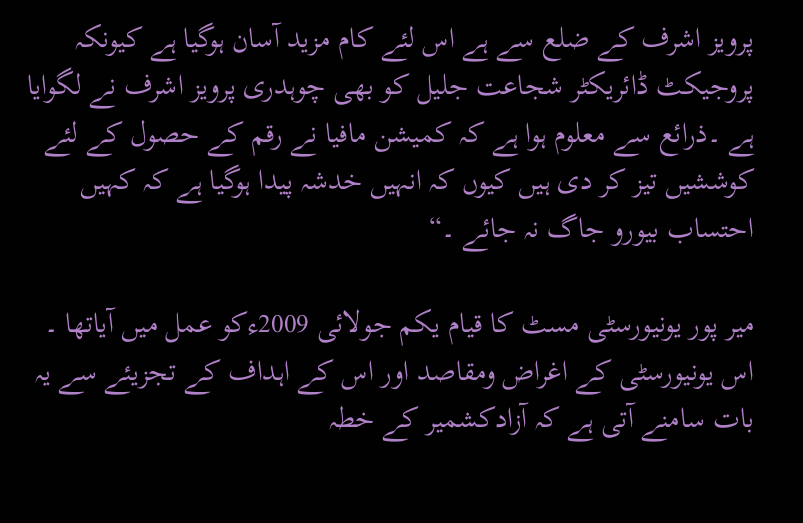پرویز اشرف کے ضلع سے ہے اس لئے کام مزید آسان ہوگیا ہے کیونکہ پروجیکٹ ڈائریکٹر شجاعت جلیل کو بھی چوہدری پرویز اشرف نے لگوایا ہے ۔ذرائع سے معلوم ہوا ہے کہ کمیشن مافیا نے رقم کے حصول کے لئے کوششیں تیز کر دی ہیں کیوں کہ انہیں خدشہ پیدا ہوگیا ہے کہ کہیں احتساب بیورو جاگ نہ جائے ۔“

میر پور یونیورسٹی مسٹ کا قیام یکم جولائی 2009ءکو عمل میں آیاتھا ۔ اس یونیورسٹی کے اغراض ومقاصد اور اس کے اہداف کے تجزیئے سے یہ بات سامنے آتی ہے کہ آزادکشمیر کے خطہ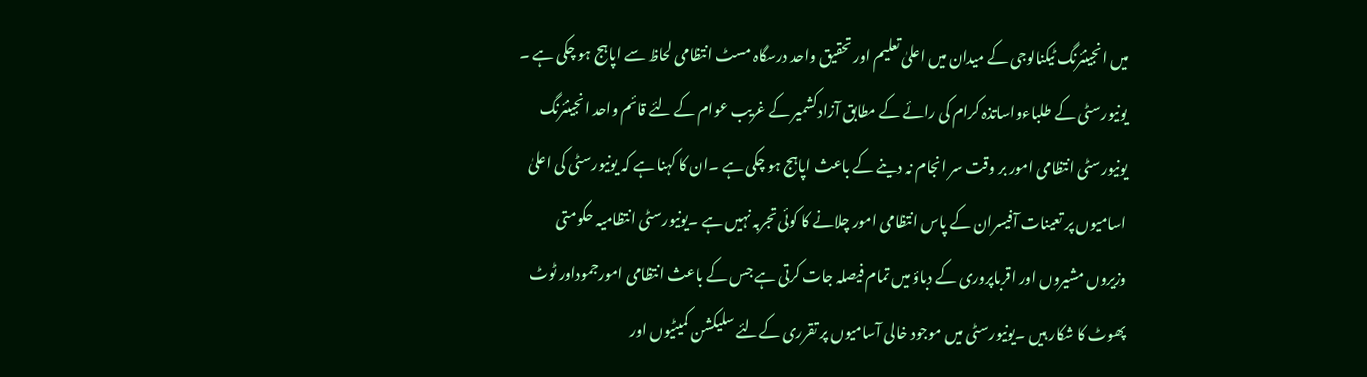میں انجینئرنگ ٹیکنالوجی کے میدان میں اعلیٰ تعلیم اور تحقیق واحد درسگاہ مسٹ انتظامی لحاظ سے اپاہج ہو چکی ہے ۔ یونیورسٹی کے طلباءواساتذہ کرام کی رائے کے مطابق آزادکشمیر کے غریب عوام کے لئے قائم واحد انجینئرنگ یونیورسٹی انتظامی امور بر وقت سر انجام نہ دینے کے باعث اپاہج ہو چکی ہے ۔ان کا کہنا ہے کہ یونیورسٹی کی اعلیٰ اسامیوں پر تعینات آفیسران کے پاس انتظامی امور چلانے کا کوئی تجربہ نہیں ہے ۔یونیورسٹی انتظامیہ حکومتی وزیروں مشیروں اور اقرباپروری کے دباؤ میں تمام فیصلہ جات کرتی ہے جس کے باعث انتظامی امورجموداور ٹوٹ پھوٹ کا شکار ہیں ۔یونیورسٹی میں موجود خالی آسامیوں پر تقرری کےلئے سلیکشن کمیٹیوں اور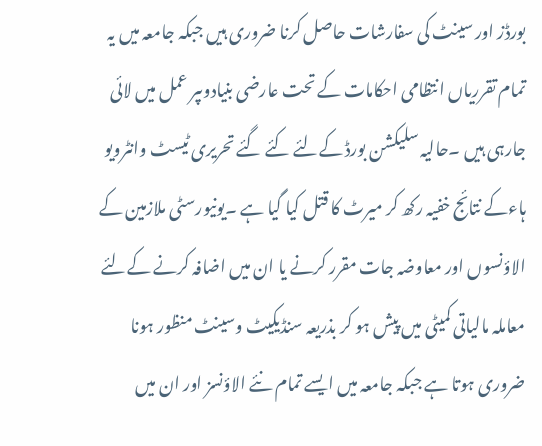بورڈز اور سینٹ کی سفارشات حاصل کرنا ضروری ہیں جبکہ جامعہ میں یہ تمام تقرریاں انتظامی احکامات کے تحت عارضی بنیادوںپر عمل میں لائی جارہی ہیں ۔حالیہ سلیکشن بورڈ کےلئے کئے گئے تحریری ٹیسٹ وانٹرویو ہاءکے نتائج خفیہ رکھ کر میرٹ کا قتل کیا گیا ہے ۔یونیورسٹی ملازمین کے الاؤنسوں اور معاوضہ جات مقرر کرنے یا ان میں اضافہ کرنے کےلئے معاملہ مالیاتی کمیٹی میں پیش ہو کر بذریعہ سنڈیکیٹ وسینٹ منظور ہونا ضروری ہوتا ہے جبکہ جامعہ میں ایسے تمام نئے الاؤنسز اور ان میں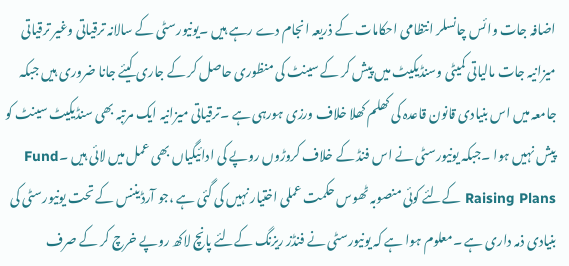اضافہ جات وائس چانسلر انتظامی احکامات کے ذریعہ انجام دے رہے ہیں ۔یونیورسٹی کے سالانہ ترقیاتی وغیر ترقیاتی میزانیہ جات مالیاتی کمیٹی وسنڈیکیٹ میں پیش کر کے سینٹ کی منظوری حاصل کر کے جاری کیئے جانا ضروری ہیں جبکہ جامعہ میں اس بنیادی قانون قاعدہ کی کھلم کھلا خلاف ورزی ہورہی ہے ۔ترقیاتی میزانیہ ایک مرتبہ بھی سنڈیکیٹ سینٹ کو پیش نہیں ہوا ۔جبکہ یونیورسٹی نے اس فنڈ کے خلاف کروڑوں روپے کی ادائیگیاں بھی عمل میں لائی ہیں ۔Fund Raising Plans کےلئے کوئی منصوبہ ٹھوس حکمت عملی اختیار نہیں کی گئی ہے ،جو آرڈیننس کے تحت یونیورسٹی کی بنیادی ذمہ داری ہے ۔معلوم ہوا ہے کہ یونیورسٹی نے فنڈز ریزنگ کےلئے پانچ لاکھ روپے خرچ کر کے صرف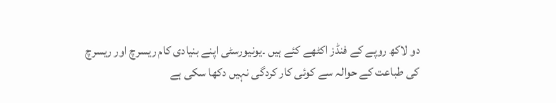دو لاکھ روپے کے فنڈز اکٹھے کئے ہیں ۔یونیورسٹی اپنے بنیادی کام ریسرچ اور ریسرچ کی طباعت کے حوالہ سے کوئی کار کردگی نہیں دکھا سکی ہے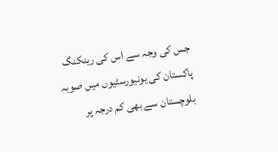جس کی وجہ سے اس کی رینکنگ پاکستان کی یونیورسٹیوں میں صوبہ بلوچستان سے بھی کم درجہ پر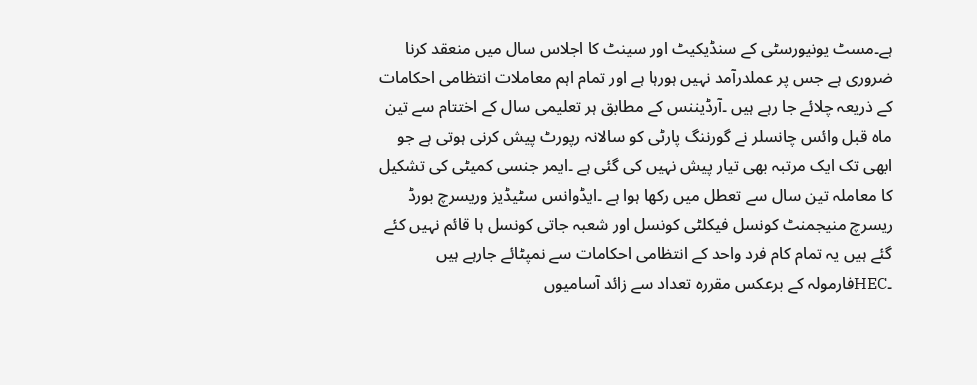ہے۔مسٹ یونیورسٹی کے سنڈیکیٹ اور سینٹ کا اجلاس سال میں منعقد کرنا ضروری ہے جس پر عملدرآمد نہیں ہورہا ہے اور تمام اہم معاملات انتظامی احکامات کے ذریعہ چلائے جا رہے ہیں ۔آرڈیننس کے مطابق ہر تعلیمی سال کے اختتام سے تین ماہ قبل وائس چانسلر نے گورننگ پارٹی کو سالانہ رپورٹ پیش کرنی ہوتی ہے جو ابھی تک ایک مرتبہ بھی تیار پیش نہیں کی گئی ہے ۔ایمر جنسی کمیٹی کی تشکیل کا معاملہ تین سال سے تعطل میں رکھا ہوا ہے ۔ایڈوانس سٹیڈیز وریسرچ بورڈ ریسرچ منیجمنٹ کونسل فیکلٹی کونسل اور شعبہ جاتی کونسل ہا قائم نہیں کئے گئے ہیں یہ تمام کام فرد واحد کے انتظامی احکامات سے نمپٹائے جارہے ہیں ۔HECفارمولہ کے برعکس مقررہ تعداد سے زائد آسامیوں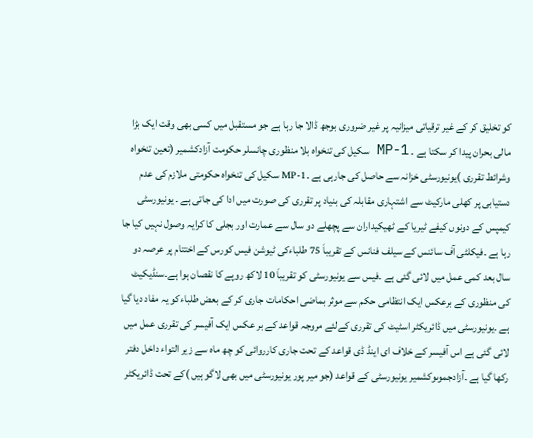کو تخلیق کر کے غیر ترقیاتی میزانیہ پر غیر ضروری بوجھ ڈالا جا رہا ہے جو مستقبل میں کسی بھی وقت ایک بڑا مالی بحران پیدا کر سکتا ہے ۔ MP-1 سکیل کی تنخواہ بلا منظوری چانسلر حکومت آزادکشمیر (تعین تنخواہ وشرائط تقرری )یونیورسٹی خزانہ سے حاصل کی جارہی ہے ۔MP-1 سکیل کی تنخواہ حکومتی ملازم کی عدم دستیابی پر کھلی مارکیٹ سے اشتہاری مقابلہ کی بنیاد پر تقرری کی صورت میں ادا کی جاتی ہے ۔ یونیورسٹی کیمپس کے دونوں کیفے ٹیریا کے ٹھیکیداران سے پچھلے دو سال سے عمارت اور بجلی کا کرایہ وصول نہیں کیا جا رہا ہے ۔فیکلٹی آف سائنس کے سیلف فنانس کے تقریباَ 75 طلباءکی ٹیوشن فیس کورس کے اختتام پر عرصہ دو سال بعد کمی عمل میں لائی گئی ہے ۔فیس سے یونیورسٹی کو تقریباَ 10 لاکھ روپے کا نقصان ہوا ہے۔سنڈیکیٹ کی منظوری کے برعکس ایک انتظامی حکم سے موثر بماضی احکامات جاری کر کے بعض طلباءکو یہ مفاد دیا گیا ہے ۔یونیورسٹی میں ڈائریکٹر اسٹیٹ کی تقرری کےلئے مروجہ قواعد کے بر عکس ایک آفیسر کی تقرری عمل میں لائی گئی ہے اس آفیسر کے خلاف ای اینڈ ڈی قواعد کے تحت جاری کارروائی کو چھ ماہ سے زیر التواء داخل دفتر رکھا گیا ہے ۔آزادجموںوکشمیر یونیورسٹی کے قواعد (جو میر پور یونیورسٹی میں بھی لاگو ہیں )کے تحت ڈائریکٹر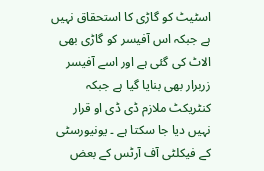اسٹیٹ کو گاڑی کا استحقاق نہیں ہے جبکہ اس آفیسر کو گاڑی بھی الاٹ کی گئی ہے اور اسے آفیسر زربرار بھی بنایا گیا ہے جبکہ کنٹریکٹ ملازم ڈی ڈی او قرار نہیں دیا جا سکتا ہے ۔ یونیورسٹی کے فیکلٹی آف آرٹس کے بعض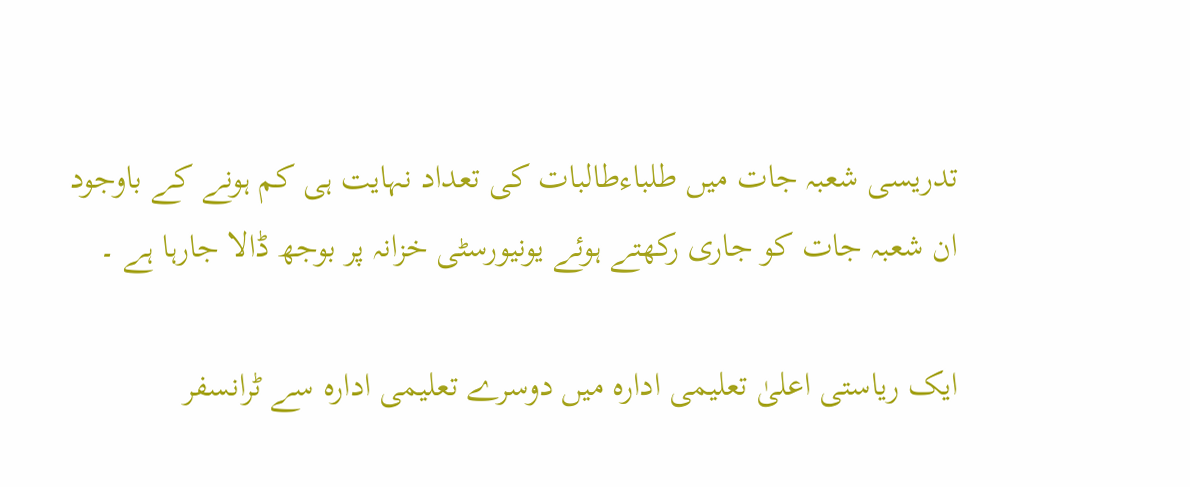تدریسی شعبہ جات میں طلباءطالبات کی تعداد نہایت ہی کم ہونے کے باوجود ان شعبہ جات کو جاری رکھتے ہوئے یونیورسٹی خزانہ پر بوجھ ڈالا جارہا ہے ۔

ایک ریاستی اعلیٰ تعلیمی ادارہ میں دوسرے تعلیمی ادارہ سے ٹرانسفر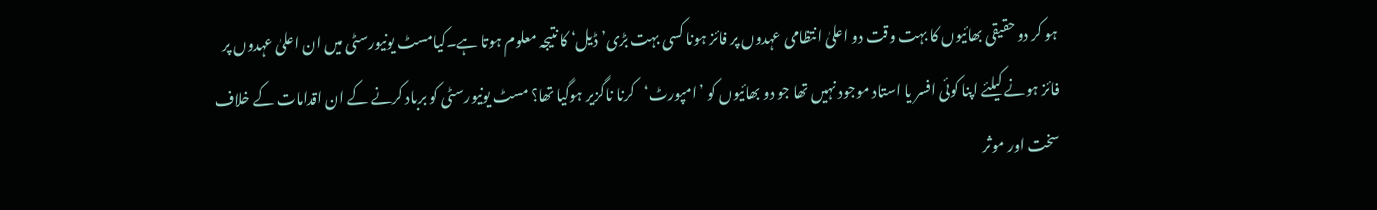ہو کر دو حقیقی بھائیوں کا بہت وقت دو اعلیٰ انتظامی عہدوں پر فائز ہونا کسی بہت بڑی’ ڈیل‘ کا نتیجہ معلوم ہوتا ہے۔کیامسٹ یونیورسٹی میں ان اعلیٰ عہدوں پر فائز ہونے کیلئے اپنا کوئی افسر یا استاد موجود نہیں تھا جو دو بھائیوں کو ’امپورٹ‘کرنا ناگزیر ہوگیا تھا؟ مسٹ یونیورسٹی کو برباد کرنے کے ان اقدامات کے خلاف سخت اور موثر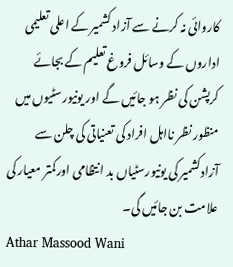کاروائی نہ کرنے سے آزاد کشمیر کے اعلی تعلیمی اداروں کے وسائل فروغ تعلیم کے بجائے کرپشن کی نظر ہو جائیں گے اور یونیورسٹیوں میں منظور نظر نااہل افراد کی تعنیاتی کی چلن سے آزادکشمیر کی یونیورسٹیاں بد انتظامی اورکمتر معیار کی علامت بن جائیں گی۔
Athar Massood Wani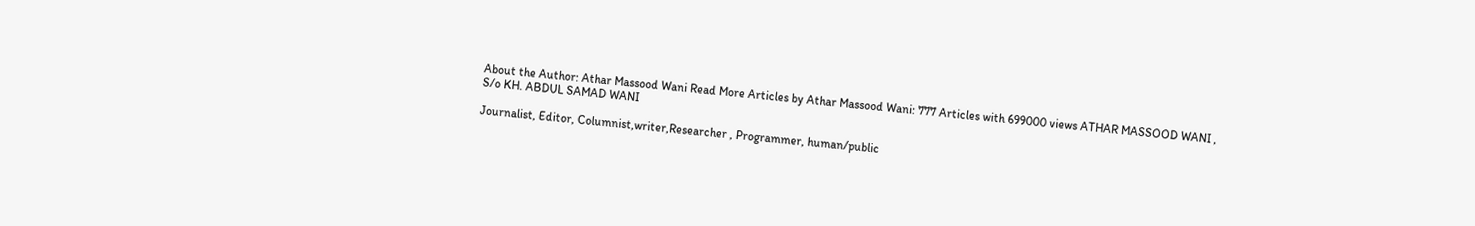About the Author: Athar Massood Wani Read More Articles by Athar Massood Wani: 777 Articles with 699000 views ATHAR MASSOOD WANI ,
S/o KH. ABDUL SAMAD WANI

Journalist, Editor, Columnist,writer,Researcher , Programmer, human/public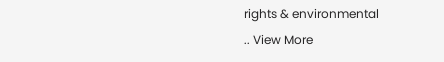rights & environmental
.. View More